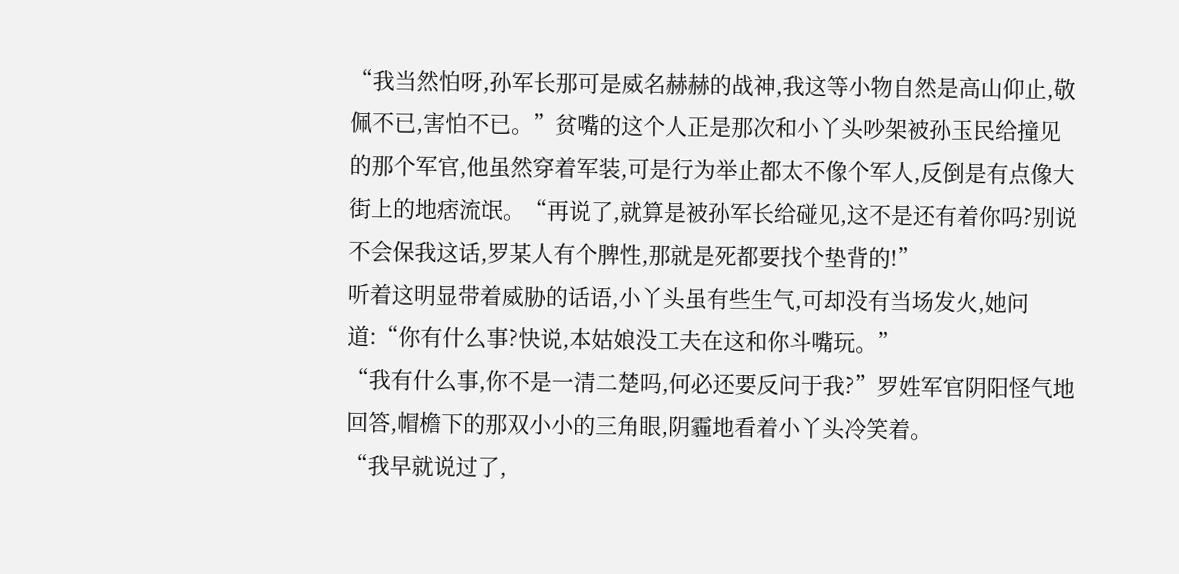“我当然怕呀,孙军长那可是威名赫赫的战神,我这等小物自然是高山仰止,敬佩不已,害怕不已。”贫嘴的这个人正是那次和小丫头吵架被孙玉民给撞见的那个军官,他虽然穿着军装,可是行为举止都太不像个军人,反倒是有点像大街上的地痞流氓。“再说了,就算是被孙军长给碰见,这不是还有着你吗?别说不会保我这话,罗某人有个脾性,那就是死都要找个垫背的!”
听着这明显带着威胁的话语,小丫头虽有些生气,可却没有当场发火,她问道:“你有什么事?快说,本姑娘没工夫在这和你斗嘴玩。”
“我有什么事,你不是一清二楚吗,何必还要反问于我?”罗姓军官阴阳怪气地回答,帽檐下的那双小小的三角眼,阴霾地看着小丫头冷笑着。
“我早就说过了,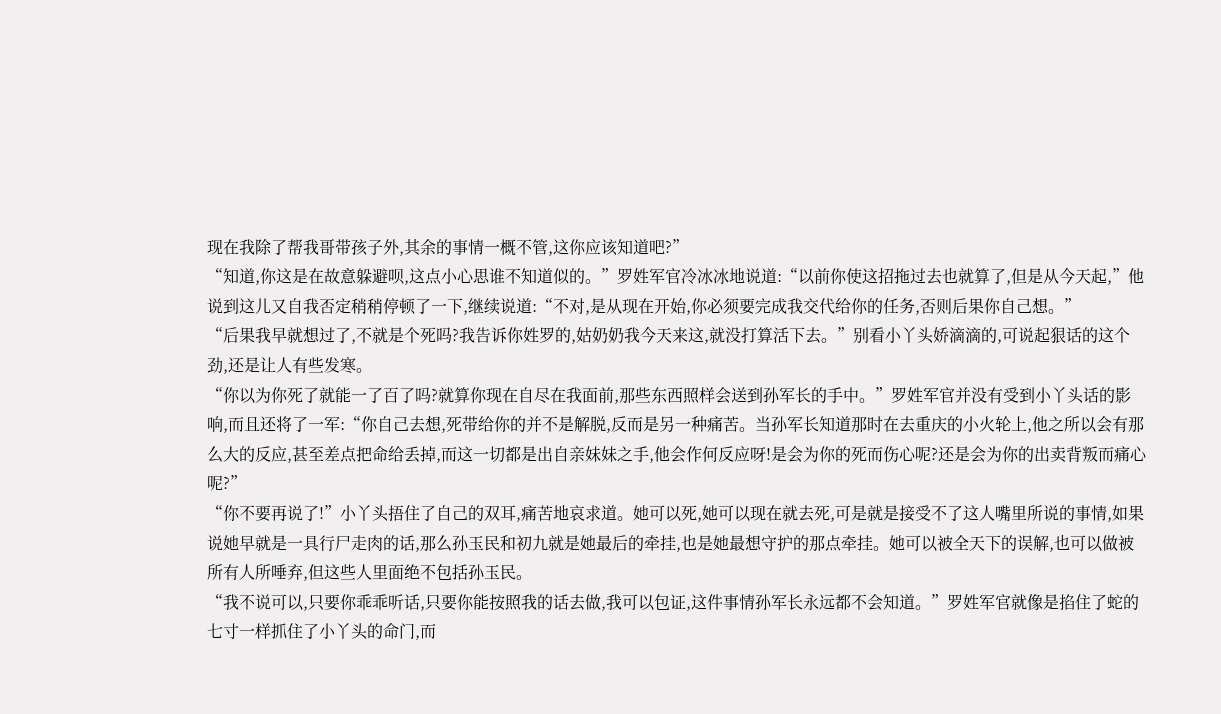现在我除了帮我哥带孩子外,其余的事情一概不管,这你应该知道吧?”
“知道,你这是在故意躲避呗,这点小心思谁不知道似的。”罗姓军官冷冰冰地说道:“以前你使这招拖过去也就算了,但是从今天起,”他说到这儿又自我否定稍稍停顿了一下,继续说道:“不对,是从现在开始,你必须要完成我交代给你的任务,否则后果你自己想。”
“后果我早就想过了,不就是个死吗?我告诉你姓罗的,姑奶奶我今天来这,就没打算活下去。”别看小丫头娇滴滴的,可说起狠话的这个劲,还是让人有些发寒。
“你以为你死了就能一了百了吗?就算你现在自尽在我面前,那些东西照样会送到孙军长的手中。”罗姓军官并没有受到小丫头话的影响,而且还将了一军:“你自己去想,死带给你的并不是解脱,反而是另一种痛苦。当孙军长知道那时在去重庆的小火轮上,他之所以会有那么大的反应,甚至差点把命给丢掉,而这一切都是出自亲妹妹之手,他会作何反应呀!是会为你的死而伤心呢?还是会为你的出卖背叛而痛心呢?”
“你不要再说了!”小丫头捂住了自己的双耳,痛苦地哀求道。她可以死,她可以现在就去死,可是就是接受不了这人嘴里所说的事情,如果说她早就是一具行尸走肉的话,那么孙玉民和初九就是她最后的牵挂,也是她最想守护的那点牵挂。她可以被全天下的误解,也可以做被所有人所唾弃,但这些人里面绝不包括孙玉民。
“我不说可以,只要你乖乖听话,只要你能按照我的话去做,我可以包证,这件事情孙军长永远都不会知道。”罗姓军官就像是掐住了蛇的七寸一样抓住了小丫头的命门,而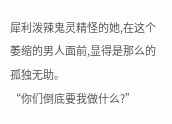犀利泼辣鬼灵精怪的她,在这个萎缩的男人面前,显得是那么的孤独无助。
“你们倒底要我做什么?”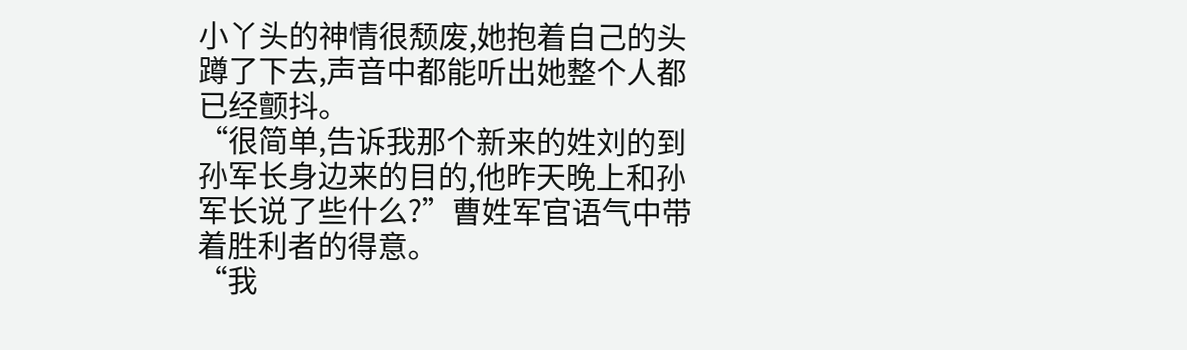小丫头的神情很颓废,她抱着自己的头蹲了下去,声音中都能听出她整个人都已经颤抖。
“很简单,告诉我那个新来的姓刘的到孙军长身边来的目的,他昨天晚上和孙军长说了些什么?”曹姓军官语气中带着胜利者的得意。
“我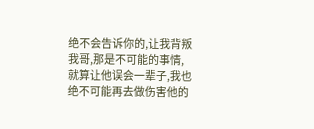绝不会告诉你的,让我背叛我哥,那是不可能的事情,就算让他误会一辈子,我也绝不可能再去做伤害他的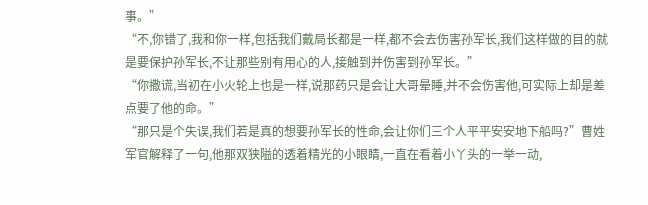事。”
“不,你错了,我和你一样,包括我们戴局长都是一样,都不会去伤害孙军长,我们这样做的目的就是要保护孙军长,不让那些别有用心的人,接触到并伤害到孙军长。”
“你撒谎,当初在小火轮上也是一样,说那药只是会让大哥晕睡,并不会伤害他,可实际上却是差点要了他的命。”
“那只是个失误,我们若是真的想要孙军长的性命,会让你们三个人平平安安地下船吗?”曹姓军官解释了一句,他那双狭隘的透着精光的小眼睛,一直在看着小丫头的一举一动,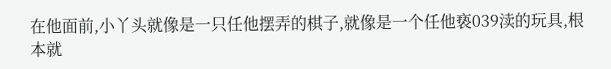在他面前,小丫头就像是一只任他摆弄的棋子,就像是一个任他亵039渎的玩具,根本就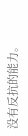没有反抗的能力。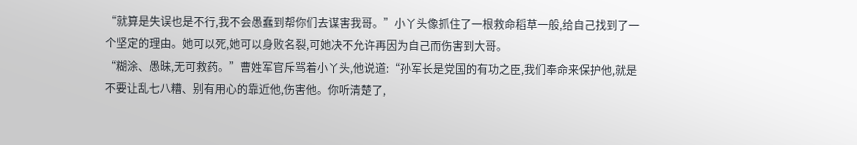“就算是失误也是不行,我不会愚蠢到帮你们去谋害我哥。”小丫头像抓住了一根救命稻草一般,给自己找到了一个坚定的理由。她可以死,她可以身败名裂,可她决不允许再因为自己而伤害到大哥。
“糊涂、愚昧,无可救药。”曹姓军官斥骂着小丫头,他说道:“孙军长是党国的有功之臣,我们奉命来保护他,就是不要让乱七八糟、别有用心的靠近他,伤害他。你听清楚了,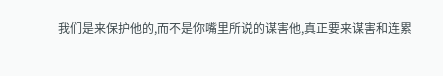我们是来保护他的,而不是你嘴里所说的谋害他,真正要来谋害和连累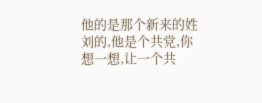他的是那个新来的姓刘的,他是个共党,你想一想,让一个共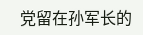党留在孙军长的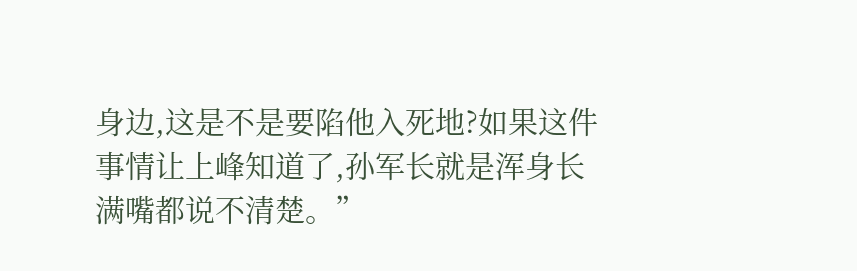身边,这是不是要陷他入死地?如果这件事情让上峰知道了,孙军长就是浑身长满嘴都说不清楚。”